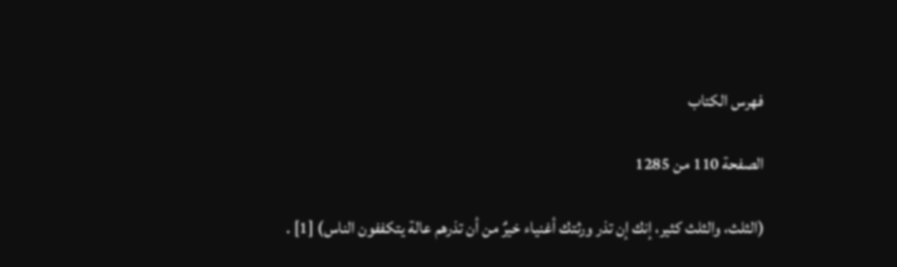فهرس الكتاب

الصفحة 110 من 1285

(الثلث، والثلث كثير، إنك إن تذر ورثتك أغنياء خيرٌ من أن تذرهم عالة يتكففون الناس) [1] .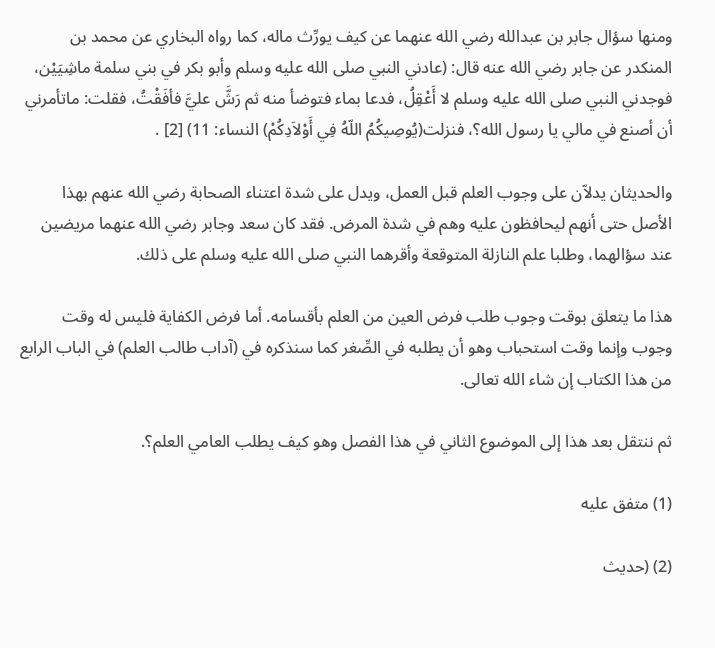ومنها سؤال جابر بن عبدالله رضي الله عنهما عن كيف يورِّث ماله، كما رواه البخاري عن محمد بن المنكدر عن جابر رضي الله عنه قال: (عادني النبي صلى الله عليه وسلم وأبو بكر في بني سلمة ماشِيَيْن، فوجدني النبي صلى الله عليه وسلم لا أَعْقِلُ، فدعا بماء فتوضأ منه ثم رَشَّ عليَّ فأفَقْتُ، فقلت: ماتأمرني أن أصنع في مالي يا رسول الله؟، فنزلت(يُوصِيكُمُ اللّهُ فِي أَوْلاَدِكُمْ) النساء: 11) [2] .

والحديثان يدلاّن على وجوب العلم قبل العمل، ويدل على شدة اعتناء الصحابة رضي الله عنهم بهذا الأصل حتى أنهم ليحافظون عليه وهم في شدة المرض. فقد كان سعد وجابر رضي الله عنهما مريضين عند سؤالهما، وطلبا علم النازلة المتوقعة وأقرهما النبي صلى الله عليه وسلم على ذلك.

هذا ما يتعلق بوقت وجوب طلب فرض العين من العلم بأقسامه. أما فرض الكفاية فليس له وقت وجوب وإنما وقت استحباب وهو أن يطلبه في الصِّغر كما سنذكره في (آداب طالب العلم) في الباب الرابع من هذا الكتاب إن شاء الله تعالى.

ثم ننتقل بعد هذا إلى الموضوع الثاني في هذا الفصل وهو كيف يطلب العامي العلم؟.

(1) متفق عليه

(2) (حديث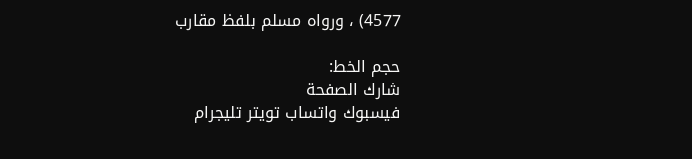4577) ، ورواه مسلم بلفظ مقارب

حجم الخط:
شارك الصفحة
فيسبوك واتساب تويتر تليجرام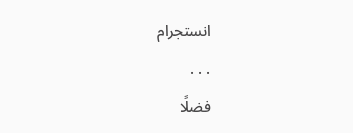انستجرام
. . .
فضلًا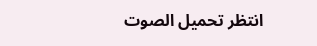انتظر تحميل الصوت